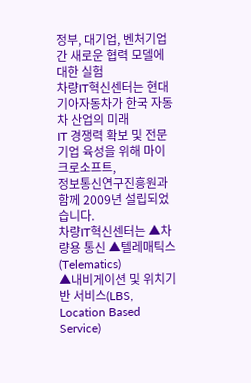정부, 대기업, 벤처기업 간 새로운 협력 모델에 대한 실험
차량IT혁신센터는 현대기아자동차가 한국 자동차 산업의 미래
IT 경쟁력 확보 및 전문기업 육성을 위해 마이크로소프트,
정보통신연구진흥원과 함께 2009년 설립되었습니다.
차량IT혁신센터는 ▲차량용 통신 ▲텔레매틱스(Telematics)
▲내비게이션 및 위치기반 서비스(LBS, Location Based Service)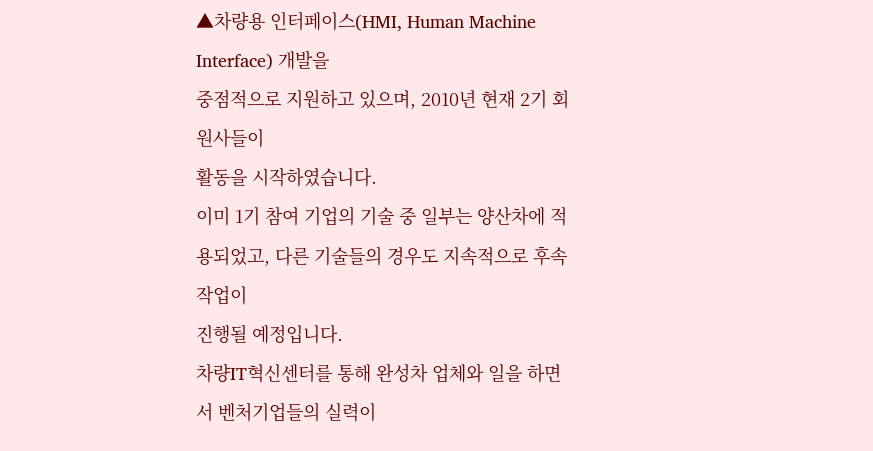▲차량용 인터페이스(HMI, Human Machine Interface) 개발을
중점적으로 지원하고 있으며, 2010년 현재 2기 회원사들이
활동을 시작하였습니다.
이미 1기 참여 기업의 기술 중 일부는 양산차에 적용되었고, 다른 기술들의 경우도 지속적으로 후속 작업이
진행될 예정입니다.
차량IT혁신센터를 통해 완성차 업체와 일을 하면서 벤처기업들의 실력이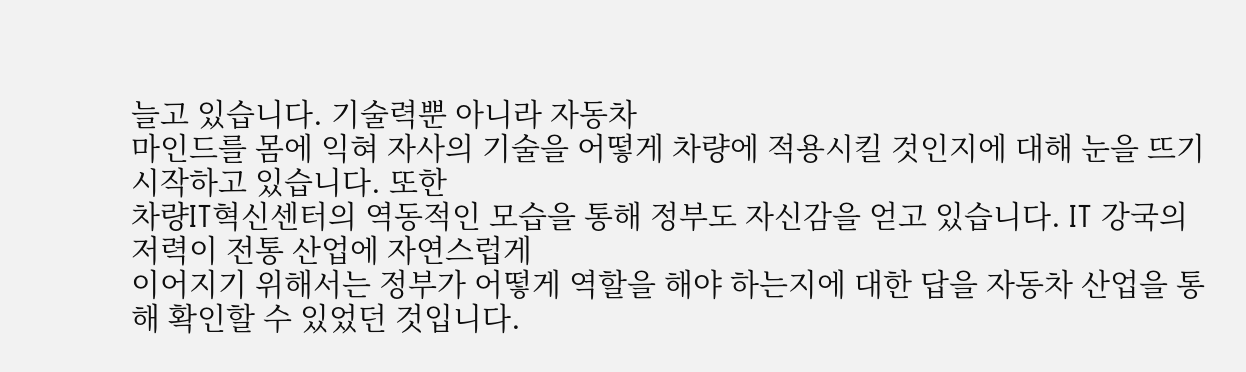늘고 있습니다. 기술력뿐 아니라 자동차
마인드를 몸에 익혀 자사의 기술을 어떻게 차량에 적용시킬 것인지에 대해 눈을 뜨기 시작하고 있습니다. 또한
차량IT혁신센터의 역동적인 모습을 통해 정부도 자신감을 얻고 있습니다. IT 강국의 저력이 전통 산업에 자연스럽게
이어지기 위해서는 정부가 어떻게 역할을 해야 하는지에 대한 답을 자동차 산업을 통해 확인할 수 있었던 것입니다.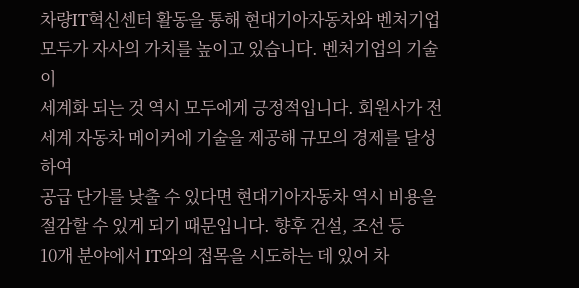차량IT혁신센터 활동을 통해 현대기아자동차와 벤처기업 모두가 자사의 가치를 높이고 있습니다. 벤처기업의 기술이
세계화 되는 것 역시 모두에게 긍정적입니다. 회원사가 전 세계 자동차 메이커에 기술을 제공해 규모의 경제를 달성하여
공급 단가를 낮출 수 있다면 현대기아자동차 역시 비용을 절감할 수 있게 되기 때문입니다. 향후 건설, 조선 등
10개 분야에서 IT와의 접목을 시도하는 데 있어 차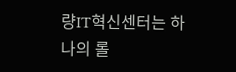량IT혁신센터는 하나의 롤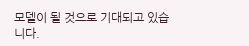모델이 될 것으로 기대되고 있습니다.